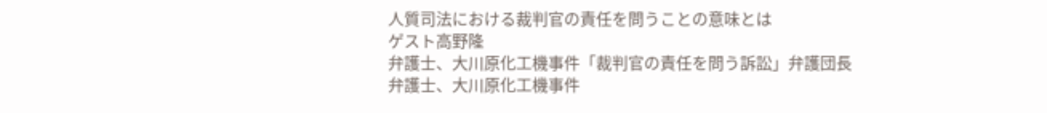人質司法における裁判官の責任を問うことの意味とは
ゲスト高野隆
弁護士、大川原化工機事件「裁判官の責任を問う訴訟」弁護団長
弁護士、大川原化工機事件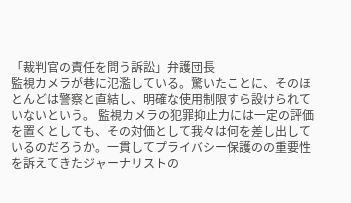「裁判官の責任を問う訴訟」弁護団長
監視カメラが巷に氾濫している。驚いたことに、そのほとんどは警察と直結し、明確な使用制限すら設けられていないという。 監視カメラの犯罪抑止力には一定の評価を置くとしても、その対価として我々は何を差し出しているのだろうか。一貫してプライバシー保護のの重要性を訴えてきたジャーナリストの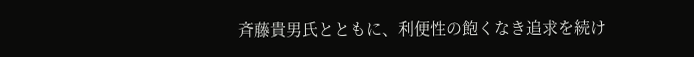斉藤貴男氏とともに、利便性の飽くなき追求を続け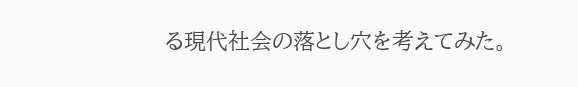る現代社会の落とし穴を考えてみた。